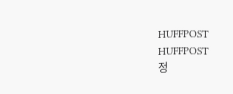HUFFPOST
HUFFPOST
정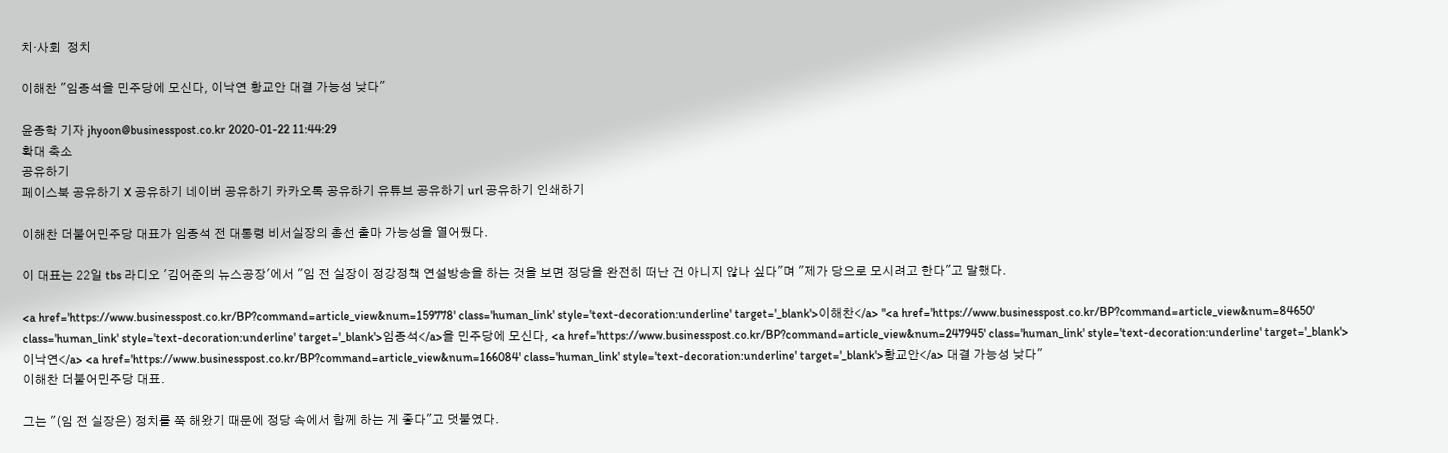치·사회  정치

이해찬 "임종석을 민주당에 모신다, 이낙연 황교안 대결 가능성 낮다"

윤종학 기자 jhyoon@businesspost.co.kr 2020-01-22 11:44:29
확대 축소
공유하기
페이스북 공유하기 X 공유하기 네이버 공유하기 카카오톡 공유하기 유튜브 공유하기 url 공유하기 인쇄하기

이해찬 더불어민주당 대표가 임종석 전 대통령 비서실장의 총선 출마 가능성을 열어뒀다.

이 대표는 22일 tbs 라디오 '김어준의 뉴스공장'에서 "임 전 실장이 정강정책 연설방송을 하는 것을 보면 정당을 완전히 떠난 건 아니지 않나 싶다"며 "제가 당으로 모시려고 한다"고 말했다.

<a href='https://www.businesspost.co.kr/BP?command=article_view&num=159778' class='human_link' style='text-decoration:underline' target='_blank'>이해찬</a> "<a href='https://www.businesspost.co.kr/BP?command=article_view&num=84650' class='human_link' style='text-decoration:underline' target='_blank'>임종석</a>을 민주당에 모신다, <a href='https://www.businesspost.co.kr/BP?command=article_view&num=247945' class='human_link' style='text-decoration:underline' target='_blank'>이낙연</a> <a href='https://www.businesspost.co.kr/BP?command=article_view&num=166084' class='human_link' style='text-decoration:underline' target='_blank'>황교안</a> 대결 가능성 낮다"
이해찬 더불어민주당 대표.

그는 "(임 전 실장은) 정치를 쭉 해왔기 때문에 정당 속에서 함께 하는 게 좋다"고 덧붙였다.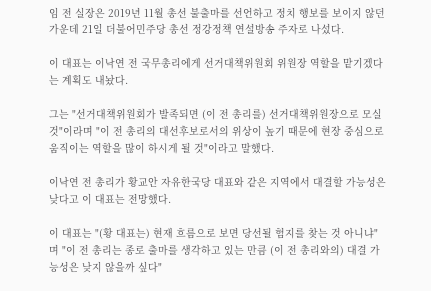임 전 실장은 2019년 11월 총선 불출마를 선언하고 정치 행보를 보이지 않던 가운데 21일 더불어민주당 총선 정강정책 연설방송 주자로 나섰다.

이 대표는 이낙연 전 국무총리에게 선거대책위원회 위원장 역할을 맡기겠다는 계획도 내놨다.

그는 "선거대책위원회가 발족되면 (이 전 총리를) 선거대책위원장으로 모실 것"이라며 "이 전 총리의 대선후보로서의 위상이 높기 때문에 현장 중심으로 움직이는 역할을 많이 하시게 될 것"이라고 말했다.

이낙연 전 총리가 황교안 자유한국당 대표와 같은 지역에서 대결할 가능성은 낮다고 이 대표는 전망했다.

이 대표는 "(황 대표는) 현재 흐름으로 보면 당선될 험지를 찾는 것 아니냐"며 "이 전 총리는 종로 출마를 생각하고 있는 만큼 (이 전 총리와의) 대결 가능성은 낮지 않을까 싶다"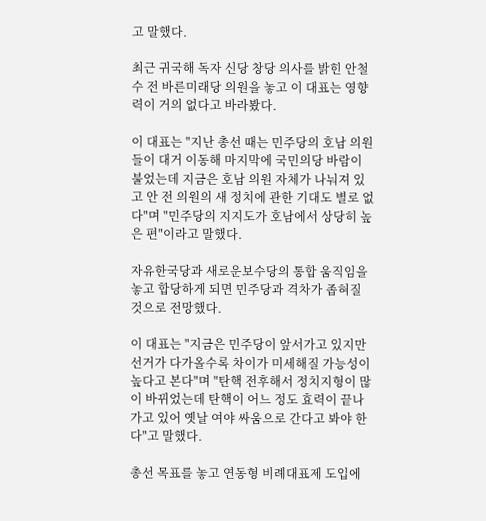고 말했다.

최근 귀국해 독자 신당 창당 의사를 밝힌 안철수 전 바른미래당 의원을 놓고 이 대표는 영향력이 거의 없다고 바라봤다.

이 대표는 "지난 총선 때는 민주당의 호남 의원들이 대거 이동해 마지막에 국민의당 바람이 불었는데 지금은 호남 의원 자체가 나눠져 있고 안 전 의원의 새 정치에 관한 기대도 별로 없다"며 "민주당의 지지도가 호남에서 상당히 높은 편"이라고 말했다.

자유한국당과 새로운보수당의 통합 움직임을 놓고 합당하게 되면 민주당과 격차가 좁혀질 것으로 전망했다.

이 대표는 "지금은 민주당이 앞서가고 있지만 선거가 다가올수록 차이가 미세해질 가능성이 높다고 본다"며 "탄핵 전후해서 정치지형이 많이 바뀌었는데 탄핵이 어느 정도 효력이 끝나가고 있어 옛날 여야 싸움으로 간다고 봐야 한다"고 말했다.

총선 목표를 놓고 연동형 비례대표제 도입에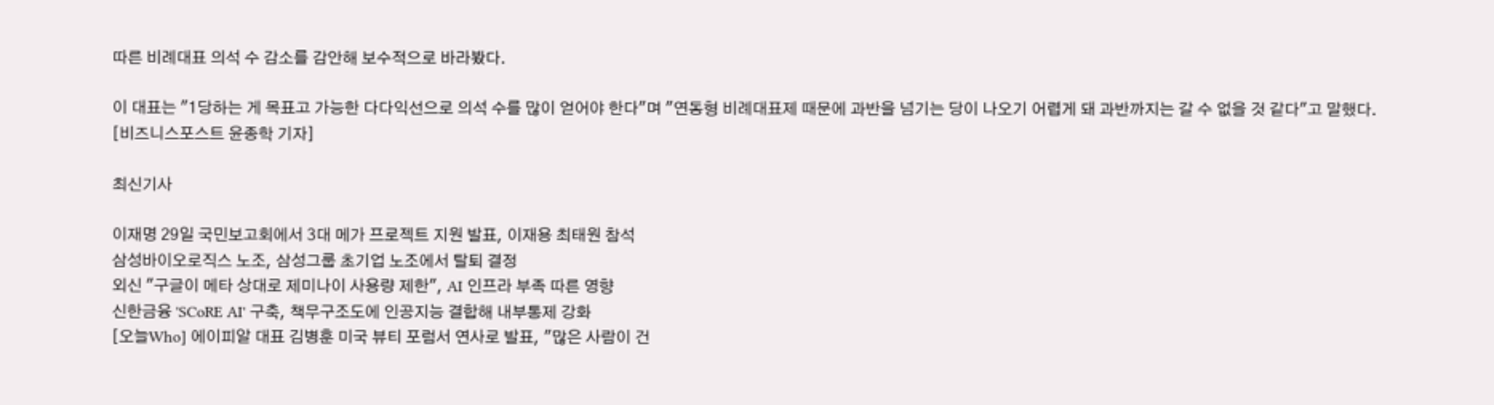따른 비례대표 의석 수 감소를 감안해 보수적으로 바라봤다.

이 대표는 "1당하는 게 목표고 가능한 다다익선으로 의석 수를 많이 얻어야 한다"며 "연동형 비례대표제 때문에 과반을 넘기는 당이 나오기 어렵게 돼 과반까지는 갈 수 없을 것 같다"고 말했다. [비즈니스포스트 윤종학 기자]

최신기사

이재명 29일 국민보고회에서 3대 메가 프로젝트 지원 발표, 이재용 최태원 참석
삼성바이오로직스 노조, 삼성그룹 초기업 노조에서 탈퇴 결정
외신 "구글이 메타 상대로 제미나이 사용량 제한", AI 인프라 부족 따른 영향
신한금융 'SCoRE AI' 구축, 책무구조도에 인공지능 결합해 내부통제 강화
[오늘Who] 에이피알 대표 김병훈 미국 뷰티 포럼서 연사로 발표, "많은 사람이 건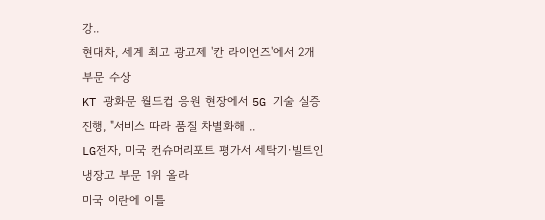강..
현대차, 세계 최고 광고제 '칸 라이언즈'에서 2개 부문 수상
KT 광화문 월드컵 응원 현장에서 5G 기술 실증 진행, "서비스 따라 품질 차별화해 ..
LG전자, 미국 컨슈머리포트 평가서 세탁기·빌트인 냉장고 부문 1위 올라
미국 이란에 이틀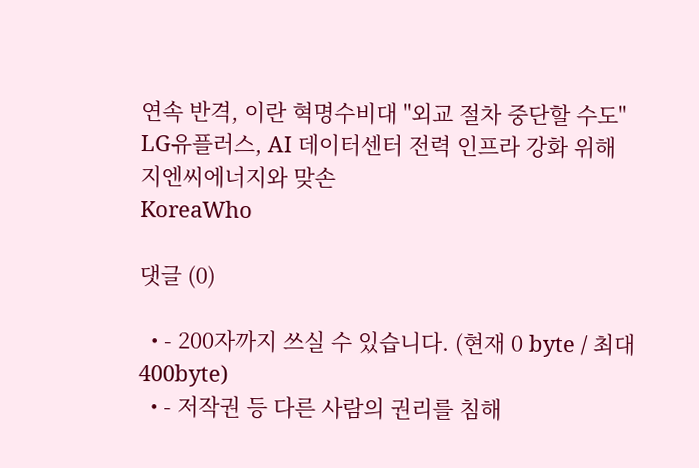연속 반격, 이란 혁명수비대 "외교 절차 중단할 수도"
LG유플러스, AI 데이터센터 전력 인프라 강화 위해 지엔씨에너지와 맞손
KoreaWho

댓글 (0)

  • - 200자까지 쓰실 수 있습니다. (현재 0 byte / 최대 400byte)
  • - 저작권 등 다른 사람의 권리를 침해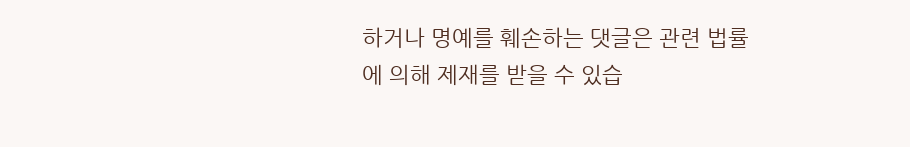하거나 명예를 훼손하는 댓글은 관련 법률에 의해 제재를 받을 수 있습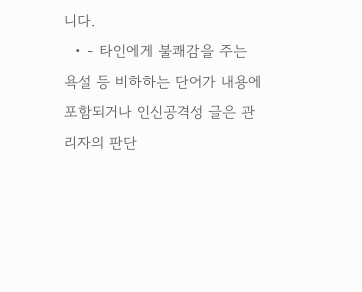니다.
  • - 타인에게 불쾌감을 주는 욕설 등 비하하는 단어가 내용에 포함되거나 인신공격성 글은 관리자의 판단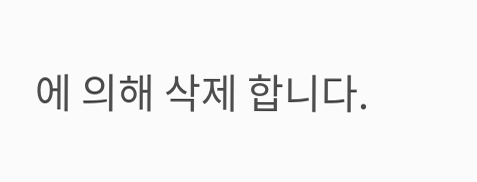에 의해 삭제 합니다.